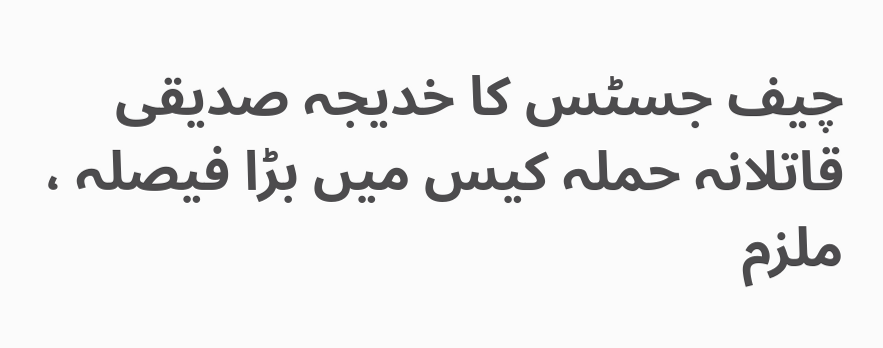چیف جسٹس کا خدیجہ صدیقی قاتلانہ حملہ کیس میں بڑا فیصلہ ، ملزم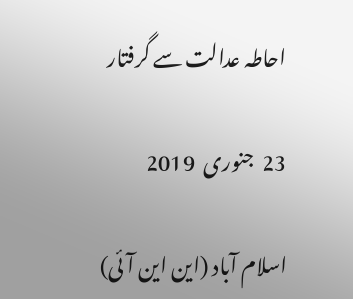احاطہ عدالت سے گرفتار

23  جنوری  2019

اسلام آباد (این این آئی)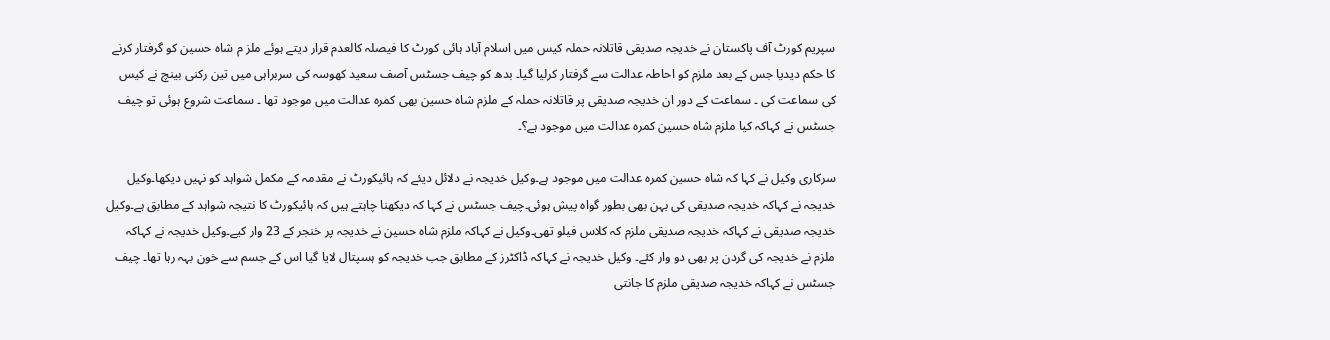سپریم کورٹ آف پاکستان نے خدیجہ صدیقی قاتلانہ حملہ کیس میں اسلام آباد ہائی کورٹ کا فیصلہ کالعدم قرار دیتے ہوئے ملز م شاہ حسین کو گرفتار کرنے کا حکم دیدیا جس کے بعد ملزم کو احاطہ عدالت سے گرفتار کرلیا گیا۔ بدھ کو چیف جسٹس آصف سعید کھوسہ کی سربراہی میں تین رکنی بینچ نے کیس کی سماعت کی ۔ سماعت کے دور ان خدیجہ صدیقی پر قاتلانہ حملہ کے ملزم شاہ حسین بھی کمرہ عدالت میں موجود تھا ۔ سماعت شروع ہوئی تو چیف جسٹس نے کہاکہ کیا ملزم شاہ حسین کمرہ عدالت میں موجود ہے؟۔

سرکاری وکیل نے کہا کہ شاہ حسین کمرہ عدالت میں موجود ہے۔وکیل خدیجہ نے دلائل دیئے کہ ہائیکورٹ نے مقدمہ کے مکمل شواہد کو نہیں دیکھا۔وکیل خدیجہ نے کہاکہ خدیجہ صدیقی کی بہن بھی بطور گواہ پیش ہوئی۔چیف جسٹس نے کہا کہ دیکھنا چاہتے ہیں کہ ہائیکورٹ کا نتیجہ شواہد کے مطابق ہے۔وکیل خدیجہ صدیقی نے کہاکہ خدیجہ صدیقی ملزم کہ کلاس فیلو تھی۔وکیل نے کہاکہ ملزم شاہ حسین نے خدیجہ پر خنجر کے 23 وار کیے۔وکیل خدیجہ نے کہاکہ ملزم نے خدیجہ کی گردن پر بھی دو وار کئے۔ وکیل خدیجہ نے کہاکہ ڈاکٹرز کے مطابق جب خدیجہ کو ہسپتال لایا گیا اس کے جسم سے خون بہہ رہا تھا۔ چیف جسٹس نے کہاکہ خدیجہ صدیقی ملزم کا جانتی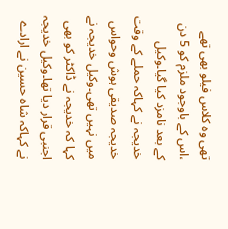تھی وہ کلاس فیلو بھی تھے ،اس کے باوجود ملزم کو 5 دن کے بعد نامزد کیا گیا۔وکیل خدیجہ نے کہاکہ حملے کے وقت خدیجہ صدیقی ہوش وحواس میں نہیں تھی۔وکیل خدیجہ نے کہا کہ خدیجہ نے ڈاکٹر کو بھی اجنبی قرار دیا تھا۔وکیل خدیجہ نے کہاکہ شاہ حسین نے ارادے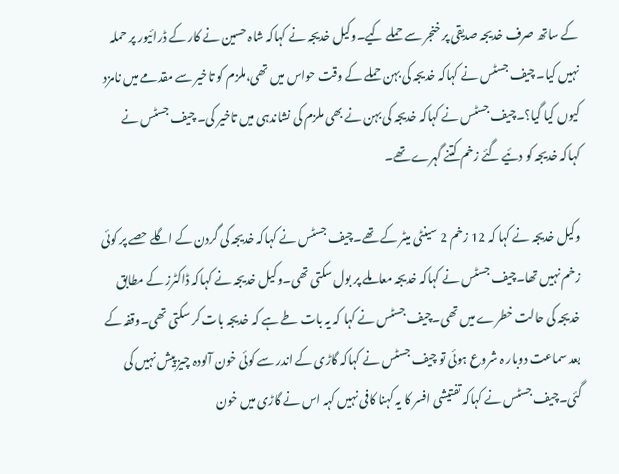کے ساتھ صرف خدیجہ صدیقی پر خنجر سے حملے کیے۔وکیل خدیجہ نے کہاکہ شاہ حسین نے کار کے ڈرائیور پر حملہ نہیں کیا۔ چیف جسٹس نے کہاکہ خدیجہ کی بہن حملے کے وقت حواس میں تھی،ملزم کو تاخیر سے مقدمے میں نامزد کیوں کیا گیا؟۔چیف جسٹس نے کہاکہ خدیجہ کی بہن نے بھی ملزم کی نشاندہی میں تاخیر کی۔ چیف جسٹس نے کہاکہ خدیجہ کو دئیے گئے زخم کتنے گہرے تھے۔

وکیل خدیجہ نے کہا کہ 12 زخم 2 سینٹی میٹر کے تھے۔چیف جسٹس نے کہاکہ خدیجہ کی گردن کے اگلے حصے پر کوئی زخم نہیں تھا۔چیف جسٹس نے کہاکہ خدیجہ معاملے پر بول سکتی تھی۔وکیل خدیجہ نے کہاکہ ڈاکٹرز کے مطابق خدیجہ کی حالت خطرے میں تھی۔چیف جسٹس نے کہا کہ یہ بات طے ہے کہ خدیجہ بات کر سکتی تھی۔وقفہ کے بعد سماعت دوبار ہ شروع ہوئی تو چیف جسٹس نے کہاکہ گاڑی کے اندر سے کوئی خون آلودہ چیز پیش نہیں کی گئی۔چیف جسٹس نے کہاکہ تفتیشی افسر کا یہ کہنا کافی نہیں کہہ اس نے گاڑی میں خون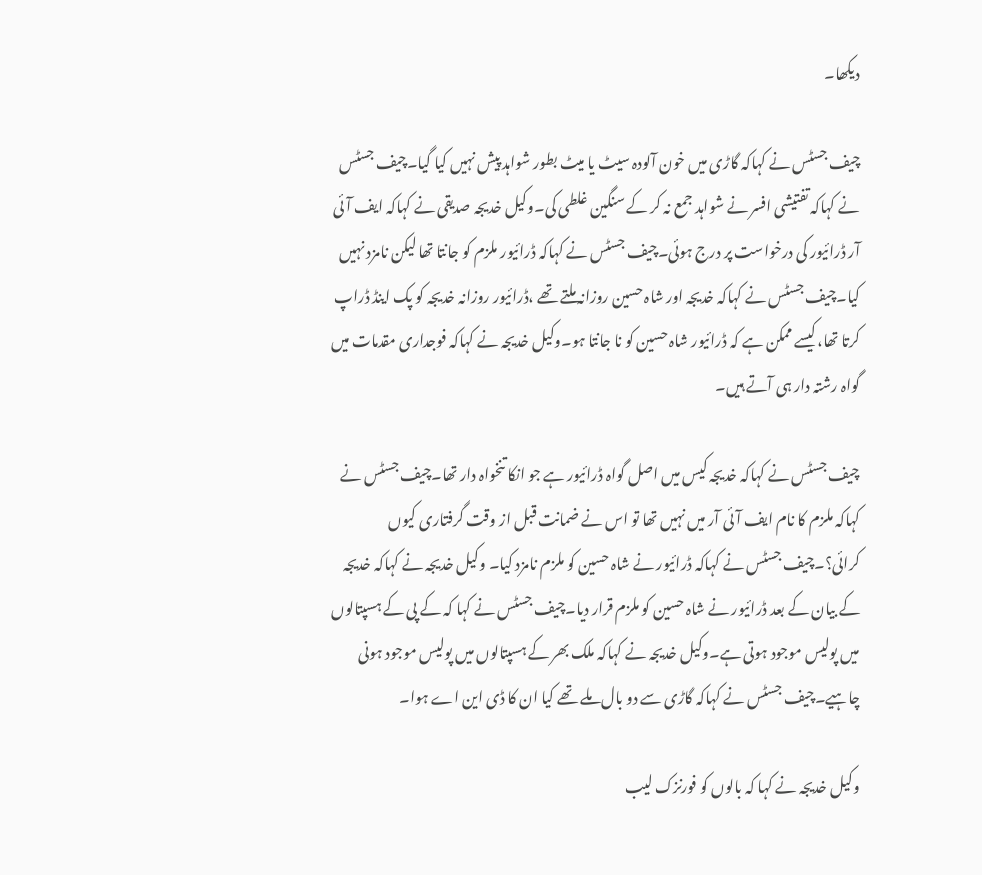دیکھا۔

چیف جسٹس نے کہاکہ گاڑی میں خون آلودہ سیٹ یا میٹ بطور شواہد پیش نہیں کیا گیا۔چیف جسٹس نے کہاکہ تفتیشی افسر نے شواہد جمع نہ کر کے سنگین غلطی کی۔وکیل خدیجہ صدیقی نے کہاکہ ایف آئی آر ڈرائیور کی درخواست پر درج ہوئی۔چیف جسٹس نے کہاکہ ڈرائیور ملزم کو جانتا تھا لیکن نامزد نہیں کیا۔چیف جسٹس نے کہاکہ خدیجہ اور شاہ حسین روزانہ ملتے تھے ،ڈرائیور روزانہ خدیجہ کو پک اینڈ ڈراپ کرتا تھا،کیسے ممکن ہے کہ ڈرائیور شاہ حسین کو نا جانتا ہو۔وکیل خدیجہ نے کہاکہ فوجداری مقدمات میں گواہ رشتہ دار ہی آتے ہیں۔

چیف جسٹس نے کہاکہ خدیجہ کیس میں اصل گواہ ڈرائیور ہے جو انکا تنخواہ دار تھا۔چیف جسٹس نے کہاکہ ملزم کا نام ایف آئی آر میں نہیں تھا تو اس نے ضمانت قبل از وقت گرفتاری کیوں کرائی؟۔چیف جسٹس نے کہاکہ ڈرائیور نے شاہ حسین کو ملزم نامزد کیا۔ وکیل خدیجہ نے کہاکہ خدیجہ کے بیان کے بعد ڈرائیور نے شاہ حسین کو ملزم قرار دیا۔چیف جسٹس نے کہا کہ کے پی کے ہسپتالوں میں پولیس موجود ہوتی ہے۔وکیل خدیجہ نے کہاکہ ملک بھر کے ہسپتالوں میں پولیس موجود ہونی چاہیے۔چیف جسٹس نے کہاکہ گاڑی سے دو بال ملے تھے کیا ان کا ڈی این اے ہوا۔

وکیل خدیجہ نے کہا کہ بالوں کو فورنزک لیب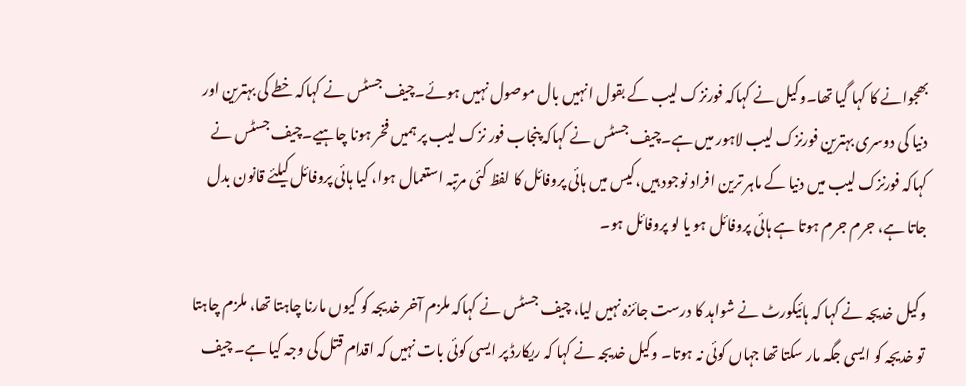بھجوانے کا کہا گیا تھا۔وکیل نے کہاکہ فورنزک لیب کے بقول انہیں بال موصول نہیں ہوئے۔چیف جسٹس نے کہاکہ خطے کی بہترین اور دنیا کی دوسری بہترین فورنزک لیب لاہور میں ہے۔چیف جسٹس نے کہاکہ پنجاب فور نزک لیب پر ہمیں فخر ہونا چاہیے۔چیف جسٹس نے کہاکہ فورنزک لیب میں دنیا کے ماہر ترین افراد نوجود ہیں،کیس میں ہائی پروفائل کا لفظ کئی مرتبہ استعمال ہوا، کیا ہائی پروفائل کیلئے قانون بدل جاتا ہے، جرم جرم ہوتا ہے ہائی پروفائل ہو یا لو پروفائل ہو۔

وکیل خدیجہ نے کہا کہ ہائیکورٹ نے شواہد کا درست جائزہ نہیں لیا، چیف جسٹس نے کہاکہ ملزم آخر خدیجہ کو کیوں مارنا چاہتا تھا، ملزم چاہتا تو خدیجہ کو ایسی جگہ مار سکتا تھا جہاں کوئی نہ ہوتا۔ وکیل خدیجہ نے کہا کہ ریکارڈ پر ایسی کوئی بات نہیں کہ اقدام قتل کی وجہ کیا ہے۔ چیف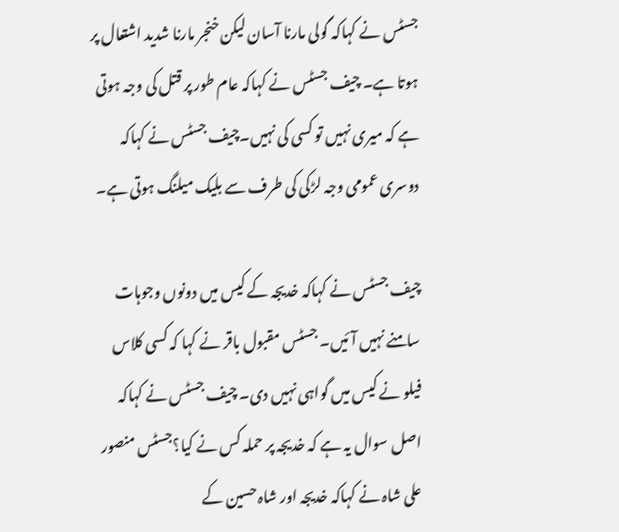جسٹس نے کہاکہ گولی مارنا آسان لیکن خنجر مارنا شدید اشتعال پر ہوتا ہے۔ چیف جسٹس نے کہاکہ عام طور پر قتل کی وجہ ہوتی ہے کہ میری نہیں تو کسی کی نہیں۔چیف جسٹس نے کہاکہ دوسری عمومی وجہ لڑکی کی طرف سے بلیک میلنگ ہوتی ہے۔

چیف جسٹس نے کہاکہ خدیجہ کے کیس میں دونوں وجوہات سامنے نہیں آئیں۔ جسٹس مقبول باقر نے کہا کہ کسی کلاس فیلو نے کیس میں گواہی نہیں دی۔ چیف جسٹس نے کہاکہ اصل سوال یہ ہے کہ خدیجہ پر حملہ کس نے کیا؟جسٹس منصور علی شاہ نے کہاکہ خدیجہ اور شاہ حسین کے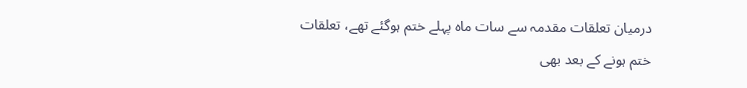درمیان تعلقات مقدمہ سے سات ماہ پہلے ختم ہوگئے تھے، تعلقات ختم ہونے کے بعد بھی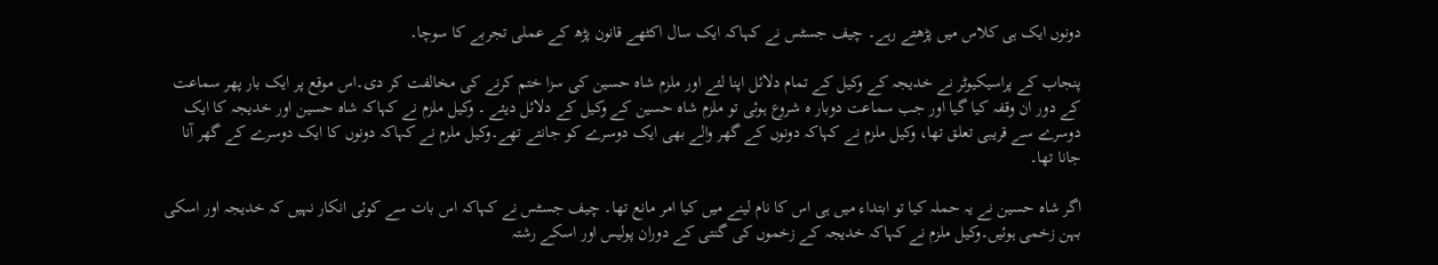دونوں ایک ہی کلاس میں پڑھتے رہے۔ چیف جسٹس نے کہاکہ ایک سال اکٹھے قانون پڑھ کے عملی تجربے کا سوچا۔

پنجاب کے پراسیکیوٹر نے خدیجہ کے وکیل کے تمام دلائل اپنا لئے اور ملزم شاہ حسین کی سزا ختم کرنے کی مخالفت کر دی۔اس موقع پر ایک بار پھر سماعت کے دور ان وقفہ کیا گیا اور جب سماعت دوبار ہ شروع ہوئی تو ملزم شاہ حسین کے وکیل کے دلائل دیئے ۔ وکیل ملزم نے کہاکہ شاہ حسین اور خدیجہ کا ایک دوسرے سے قریبی تعلق تھا، وکیل ملزم نے کہاکہ دونوں کے گھر والے بھی ایک دوسرے کو جانتے تھے۔وکیل ملزم نے کہاکہ دونوں کا ایک دوسرے کے گھر آنا جانا تھا۔

اگر شاہ حسین نے یہ حملہ کیا تو ابتداء میں ہی اس کا نام لینے میں کیا امر مانع تھا۔ چیف جسٹس نے کہاکہ اس بات سے کوئی انکار نہیں کہ خدیجہ اور اسکی بہن زخمی ہوئیں۔وکیل ملزم نے کہاکہ خدیجہ کے زخموں کی گنتی کے دوران پولیس اور اسکے رشتہ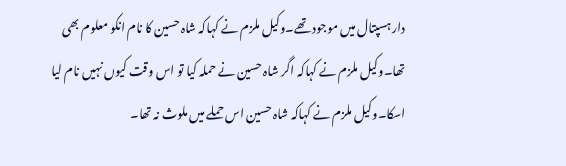دار ہسپتال میں موجود تھے۔وکیل ملزم نے کہاکہ شاہ حسین کا نام انکو معلوم بھی تھا۔وکیل ملزم نے کہاکہ اگر شاہ حسین نے حملہ کیا تو اس وقت کیوں نہیں نام لیا اسکا۔وکیل ملزم نے کہاکہ شاہ حسین اس حملے میں ملوث نہ تھا۔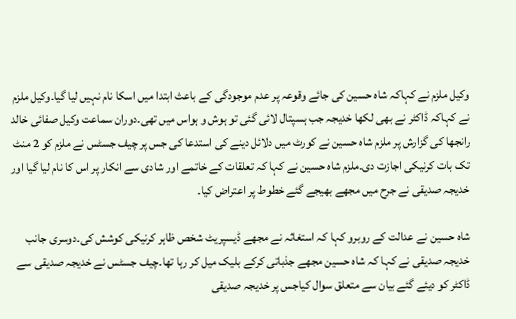وکیل ملزم نے کہاکہ شاہ حسین کی جائے وقوعہ پر عدم موجودگی کے باعث ابتدا میں اسکا نام نہیں لیا گیا۔وکیل ملزم نے کہاکہ ڈاکٹر نے بھی لکھا خدیجہ جب ہسپتال لائی گئی تو ہوش و ہواس میں تھی۔دوران سماعت وکیل صفائی خالد رانجھا کی گزارش پر ملزم شاہ حسین نے کورٹ میں دلائل دینے کی استدعا کی جس پر چیف جسٹس نے ملزم کو 2 منٹ تک بات کرنیکی اجازت دی۔ملزم شاہ حسین نے کہا کہ تعلقات کے خاتمے اور شادی سے انکار پر اس کا نام لیا گیا اور خدیجہ صدیقی نے جرح میں مجھے بھیجے گئے خطوط پر اعتراض کیا۔

شاہ حسین نے عدالت کے روبرو کہا کہ استغاثہ نے مجھے ڈیسپریٹ شخص ظاہر کرنیکی کوشش کی۔دوسری جانب خدیجہ صدیقی نے کہا کہ شاہ حسین مجھے جذباتی کرکے بلیک میل کر رہا تھا۔چیف جسٹس نے خدیجہ صدیقی سے ڈاکٹر کو دیئے گئے بیان سے متعلق سوال کیاجس پر خدیجہ صدیقی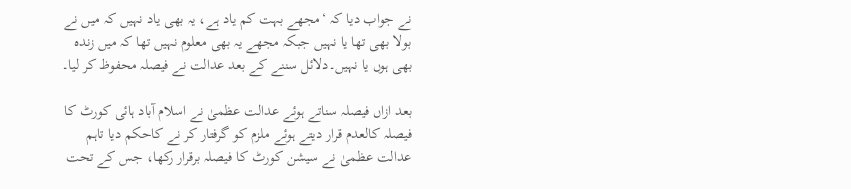نے جواب دیا کہ ‘مجھے بہت کم یاد ہے، یہ بھی یاد نہیں کہ میں نے بولا بھی تھا یا نہیں جبکہ مجھے یہ بھی معلوم نہیں تھا کہ میں زندہ بھی ہوں یا نہیں۔دلائل سننے کے بعد عدالت نے فیصلہ محفوظ کر لیا۔

بعد ازاں فیصلہ سناتے ہوئے عدالت عظمیٰ نے اسلام آباد ہائی کورٹ کا فیصلہ کالعدم قرار دیتے ہوئے ملزم کو گرفتار کر نے کاحکم دیا تاہم عدالت عظمیٰ نے سیشن کورٹ کا فیصلہ برقرار رکھا، جس کے تحت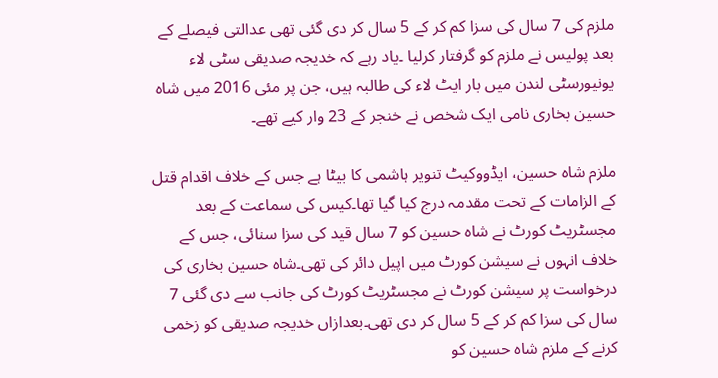ملزم کی 7 سال کی سزا کم کر کے 5 سال کر دی گئی تھی عدالتی فیصلے کے بعد پولیس نے ملزم کو گرفتار کرلیا ۔یاد رہے کہ خدیجہ صدیقی سٹی لاء یونیورسٹی لندن میں بار ایٹ لاء کی طالبہ ہیں، جن پر مئی 2016 میں شاہ حسین بخاری نامی ایک شخص نے خنجر کے 23 وار کیے تھے۔

ملزم شاہ حسین، ایڈووکیٹ تنویر ہاشمی کا بیٹا ہے جس کے خلاف اقدام قتل کے الزامات کے تحت مقدمہ درج کیا گیا تھا۔کیس کی سماعت کے بعد مجسٹریٹ کورٹ نے شاہ حسین کو 7 سال قید کی سزا سنائی، جس کے خلاف انہوں نے سیشن کورٹ میں اپیل دائر کی تھی۔شاہ حسین بخاری کی درخواست پر سیشن کورٹ نے مجسٹریٹ کورٹ کی جانب سے دی گئی 7 سال کی سزا کم کر کے 5 سال کر دی تھی۔بعدازاں خدیجہ صدیقی کو زخمی کرنے کے ملزم شاہ حسین کو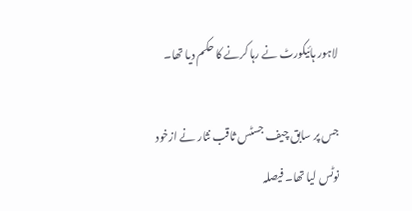لاہور ہائیکورٹ نے رہا کرنے کا حکم دیا تھا۔

جس پر سابق چیف جسٹس ثاقب نثار نے ازخود نوٹس لیا تھا۔ فیصلہ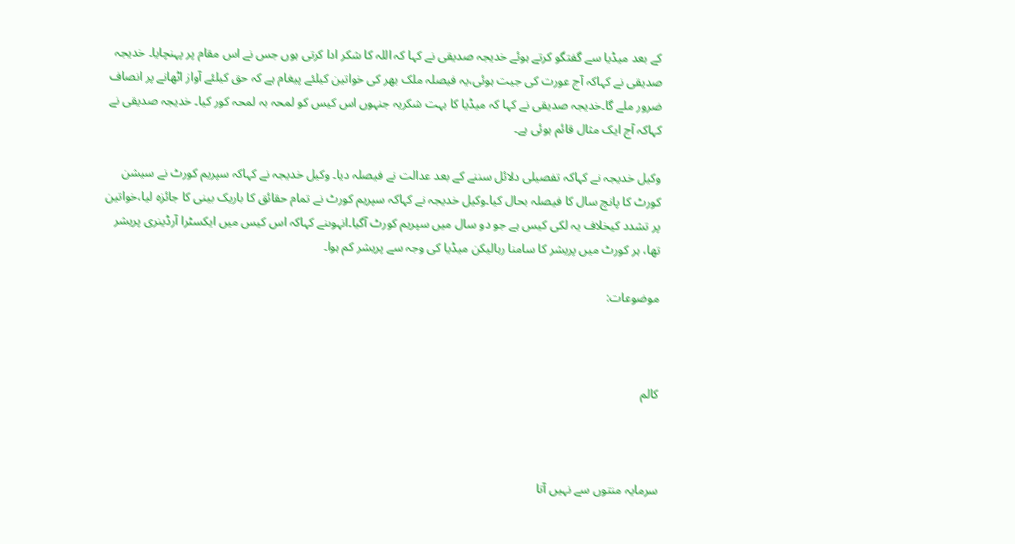کے بعد میڈیا سے گفتگو کرتے ہوئے خدیجہ صدیقی نے کہا کہ اللہ کا شکر ادا کرتی ہوں جس نے اس مقام پر پہنچایا۔ خدیجہ صدیقی نے کہاکہ آج عورت کی جیت ہوئی،یہ فیصلہ ملک بھر کی خواتین کیلئے پیغام ہے کہ حق کیلئے آواز اٹھانے پر انصاف ضرور ملے گا۔خدیجہ صدیقی نے کہا کہ میڈیا کا بہت شکریہ جنہوں اس کیس کو لمحہ بہ لمحہ کور کیا۔ خدیجہ صدیقی نے کہاکہ آج ایک مثال قائم ہوئی ہے۔

وکیل خدیجہ نے کہاکہ تفصیلی دلائل سننے کے بعد عدالت نے فیصلہ دیا۔ وکیل خدیجہ نے کہاکہ سپریم کورٹ نے سیشن کورٹ کا پانچ سال کا فیصلہ بحال کیا۔وکیل خدیجہ نے کہاکہ سپریم کورٹ نے تمام حقائق کا باریک بینی کا جائزہ لیا،خواتین پر تشدد کیخلاف یہ لکی کیس ہے جو دو سال میں سپریم کورٹ آگیا۔انہوںنے کہاکہ اس کیس میں ایکسٹرا آرڈینری پریشر تھا، ہر کورٹ میں پریشر کا سامنا رہالیکن میڈیا کی وجہ سے پریشر کم ہوا۔

موضوعات:



کالم



سرمایہ منتوں سے نہیں آتا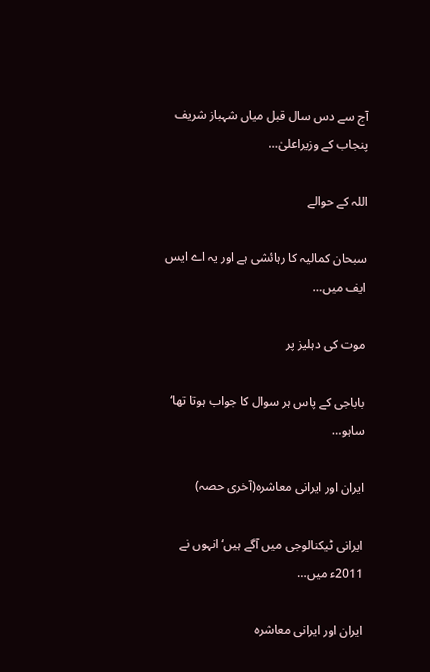آج سے دس سال قبل میاں شہباز شریف پنجاب کے وزیراعلیٰ…

اللہ کے حوالے

سبحان کمالیہ کا رہائشی ہے اور یہ اے ایس ایف میں…

موت کی دہلیز پر

باباجی کے پاس ہر سوال کا جواب ہوتا تھا‘ ساہو…

ایران اور ایرانی معاشرہ(آخری حصہ)

ایرانی ٹیکنالوجی میں آگے ہیں‘ انہوں نے 2011ء میں…

ایران اور ایرانی معاشرہ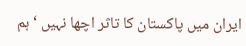ایران میں پاکستان کا تاثر اچھا نہیں ‘ ہم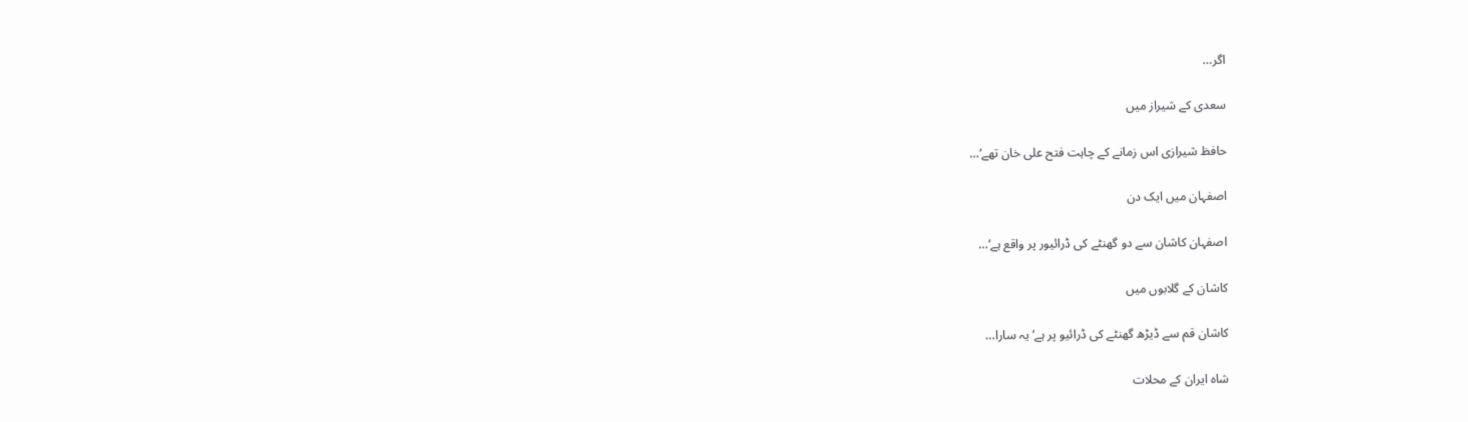اگر…

سعدی کے شیراز میں

حافظ شیرازی اس زمانے کے چاہت فتح علی خان تھے‘…

اصفہان میں ایک دن

اصفہان کاشان سے دو گھنٹے کی ڈرائیور پر واقع ہے‘…

کاشان کے گلابوں میں

کاشان قم سے ڈیڑھ گھنٹے کی ڈرائیو پر ہے‘ یہ سارا…

شاہ ایران کے محلات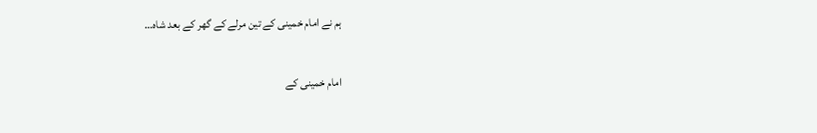ہم نے امام خمینی کے تین مرلے کے گھر کے بعد شاہ…

امام خمینی کے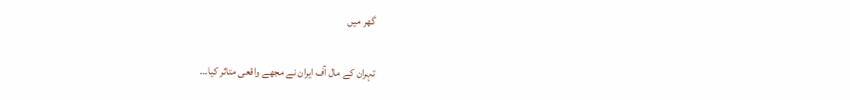گھر میں

تہران کے مال آف ایران نے مجھے واقعی متاثر کیا…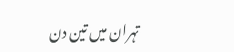تہران میں تین دن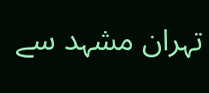تہران مشہد سے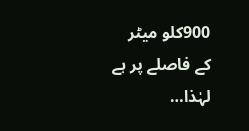900کلو میٹر کے فاصلے پر ہے لہٰذا…